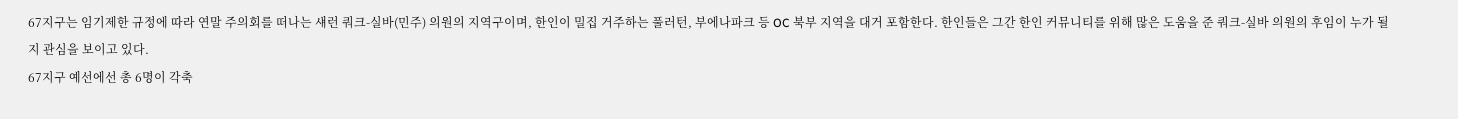67지구는 임기제한 규정에 따라 연말 주의회를 떠나는 섀런 쿼크-실바(민주) 의원의 지역구이며, 한인이 밀집 거주하는 풀러턴, 부에나파크 등 OC 북부 지역을 대거 포함한다. 한인들은 그간 한인 커뮤니티를 위해 많은 도움을 준 쿼크-실바 의원의 후임이 누가 될지 관심을 보이고 있다.
67지구 예선에선 총 6명이 각축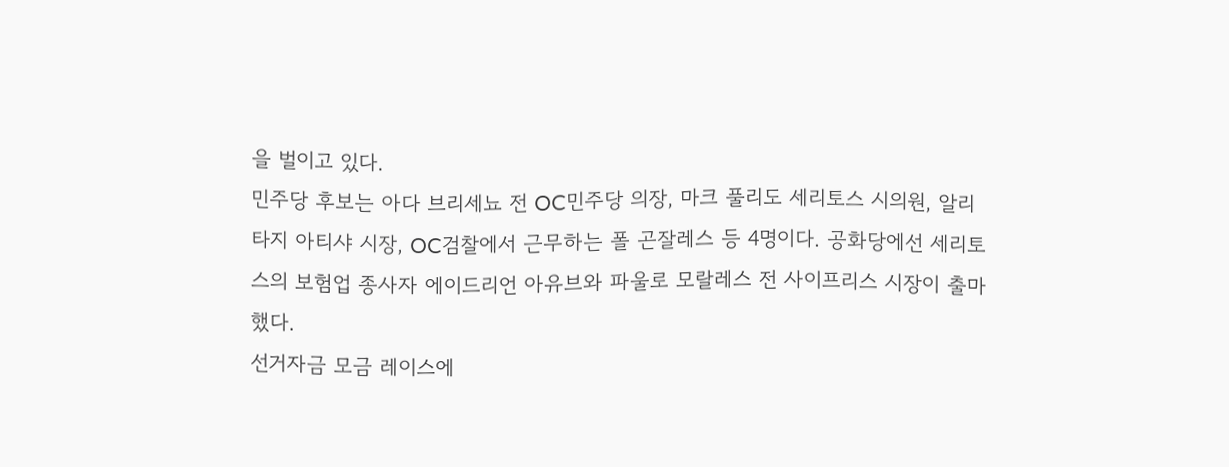을 벌이고 있다.
민주당 후보는 아다 브리세뇨 전 OC민주당 의장, 마크 풀리도 세리토스 시의원, 알리 타지 아티샤 시장, OC검찰에서 근무하는 폴 곤잘레스 등 4명이다. 공화당에선 세리토스의 보험업 종사자 에이드리언 아유브와 파울로 모랄레스 전 사이프리스 시장이 출마했다.
선거자금 모금 레이스에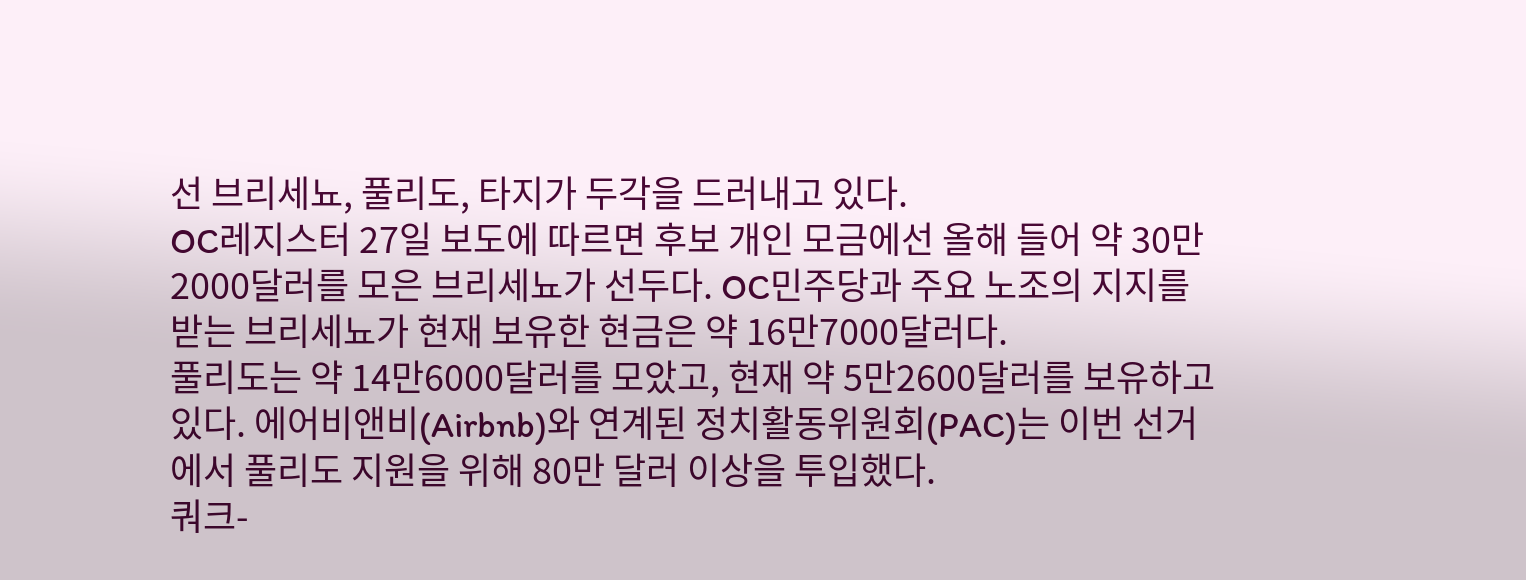선 브리세뇨, 풀리도, 타지가 두각을 드러내고 있다.
OC레지스터 27일 보도에 따르면 후보 개인 모금에선 올해 들어 약 30만2000달러를 모은 브리세뇨가 선두다. OC민주당과 주요 노조의 지지를 받는 브리세뇨가 현재 보유한 현금은 약 16만7000달러다.
풀리도는 약 14만6000달러를 모았고, 현재 약 5만2600달러를 보유하고 있다. 에어비앤비(Airbnb)와 연계된 정치활동위원회(PAC)는 이번 선거에서 풀리도 지원을 위해 80만 달러 이상을 투입했다.
쿼크-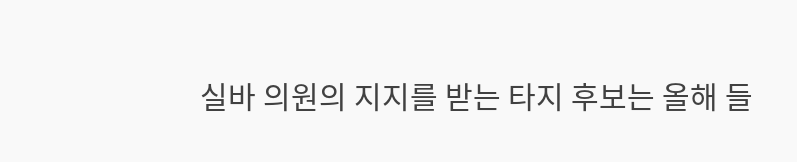실바 의원의 지지를 받는 타지 후보는 올해 들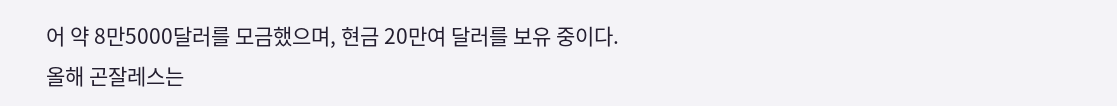어 약 8만5000달러를 모금했으며, 현금 20만여 달러를 보유 중이다.
올해 곤잘레스는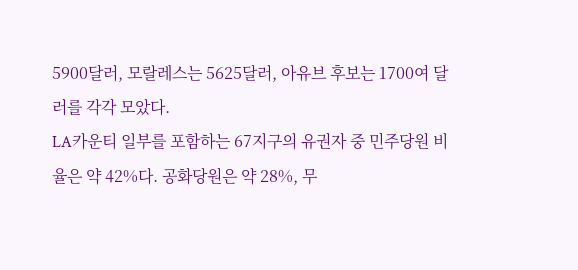5900달러, 모랄레스는 5625달러, 아유브 후보는 1700여 달러를 각각 모았다.
LA카운티 일부를 포함하는 67지구의 유권자 중 민주당원 비율은 약 42%다. 공화당원은 약 28%, 무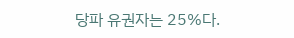당파 유권자는 25%다.